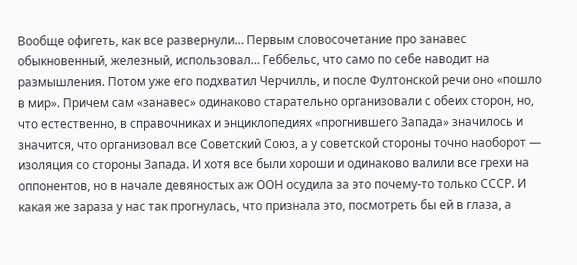Вообще офигеть, как все развернули… Первым словосочетание про занавес обыкновенный, железный, использовал… Геббельс, что само по себе наводит на размышления. Потом уже его подхватил Черчилль, и после Фултонской речи оно «пошло в мир». Причем сам «занавес» одинаково старательно организовали с обеих сторон, но, что естественно, в справочниках и энциклопедиях «прогнившего Запада» значилось и значится, что организовал все Советский Союз, а у советской стороны точно наоборот — изоляция со стороны Запада. И хотя все были хороши и одинаково валили все грехи на оппонентов, но в начале девяностых аж ООН осудила за это почему-то только СССР. И какая же зараза у нас так прогнулась, что признала это, посмотреть бы ей в глаза, а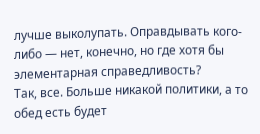лучше выколупать. Оправдывать кого-либо — нет, конечно, но где хотя бы элементарная справедливость?
Так, все. Больше никакой политики, а то обед есть будет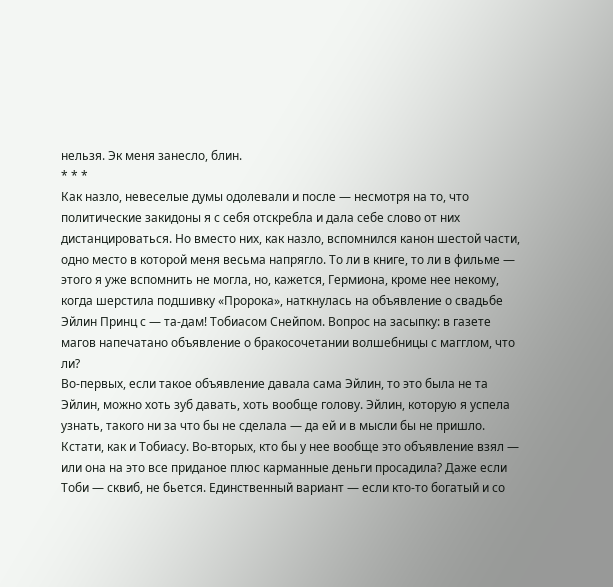нельзя. Эк меня занесло, блин.
* * *
Как назло, невеселые думы одолевали и после — несмотря на то, что политические закидоны я с себя отскребла и дала себе слово от них дистанцироваться. Но вместо них, как назло, вспомнился канон шестой части, одно место в которой меня весьма напрягло. То ли в книге, то ли в фильме — этого я уже вспомнить не могла, но, кажется, Гермиона, кроме нее некому, когда шерстила подшивку «Пророка», наткнулась на объявление о свадьбе Эйлин Принц с — та-дам! Тобиасом Снейпом. Вопрос на засыпку: в газете магов напечатано объявление о бракосочетании волшебницы с магглом, что ли?
Во-первых, если такое объявление давала сама Эйлин, то это была не та Эйлин, можно хоть зуб давать, хоть вообще голову. Эйлин, которую я успела узнать, такого ни за что бы не сделала — да ей и в мысли бы не пришло. Кстати, как и Тобиасу. Во-вторых, кто бы у нее вообще это объявление взял — или она на это все приданое плюс карманные деньги просадила? Даже если Тоби — сквиб, не бьется. Единственный вариант — если кто-то богатый и со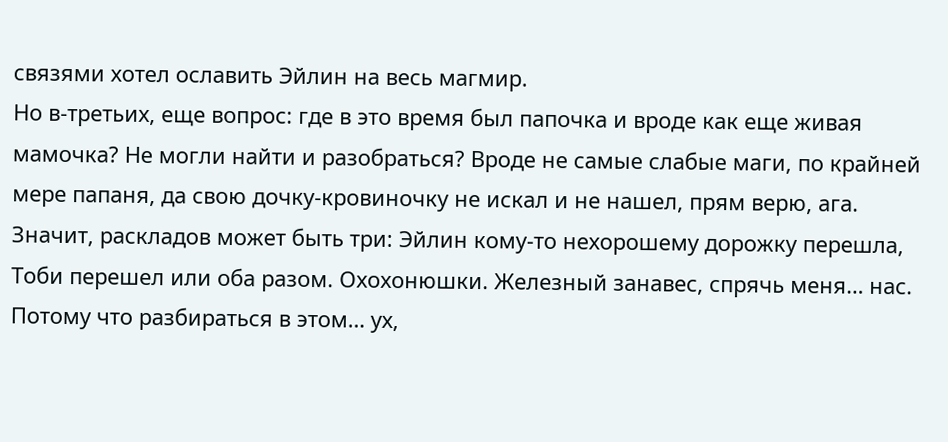связями хотел ославить Эйлин на весь магмир.
Но в-третьих, еще вопрос: где в это время был папочка и вроде как еще живая мамочка? Не могли найти и разобраться? Вроде не самые слабые маги, по крайней мере папаня, да свою дочку-кровиночку не искал и не нашел, прям верю, ага. Значит, раскладов может быть три: Эйлин кому-то нехорошему дорожку перешла, Тоби перешел или оба разом. Охохонюшки. Железный занавес, спрячь меня… нас. Потому что разбираться в этом… ух,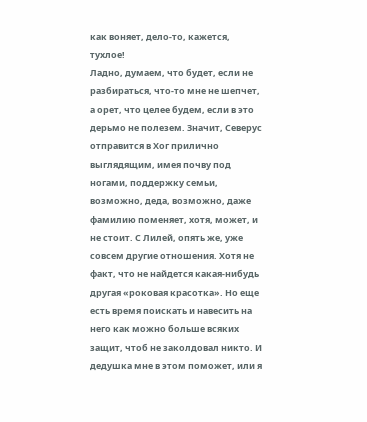как воняет, дело-то, кажется, тухлое!
Ладно, думаем, что будет, если не разбираться, что-то мне не шепчет, а орет, что целее будем, если в это дерьмо не полезем. Значит, Северус отправится в Хог прилично выглядящим, имея почву под ногами, поддержку семьи, возможно, деда, возможно, даже фамилию поменяет, хотя, может, и не стоит. С Лилей, опять же, уже совсем другие отношения. Хотя не факт, что не найдется какая-нибудь другая «роковая красотка». Но еще есть время поискать и навесить на него как можно больше всяких защит, чтоб не заколдовал никто. И дедушка мне в этом поможет, или я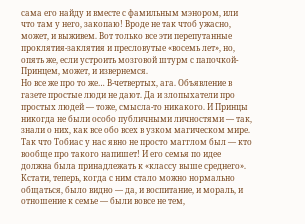сама его найду и вместе с фамильным мэнором, или что там у него, закопаю! Вроде не так чтоб ужасно, может, и выживем. Вот только все эти перепутанные проклятия-заклятия и пресловутые «восемь лет», но, опять же, если устроить мозговой штурм с папочкой-Принцем, может, и извернемся.
Но все же про то же… В-четвертых, ага. Объявление в газете простые люди не дают. Да и злопыхатели про простых людей — тоже, смысла-то никакого. И Принцы никогда не были особо публичными личностями — так, знали о них, как все обо всех в узком магическом мире. Так что Тобиас у нас явно не просто магглом был — кто вообще про такого напишет! И его семья по идее должна была принадлежать к «классу выше среднего». Кстати, теперь, когда с ним стало можно нормально общаться, было видно — да, и воспитание, и мораль, и отношение к семье — были вовсе не тем,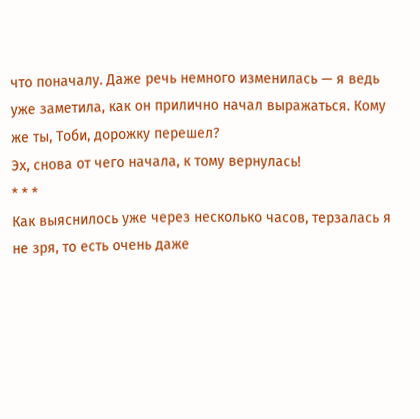что поначалу. Даже речь немного изменилась — я ведь уже заметила, как он прилично начал выражаться. Кому же ты, Тоби, дорожку перешел?
Эх, снова от чего начала, к тому вернулась!
* * *
Как выяснилось уже через несколько часов, терзалась я не зря, то есть очень даже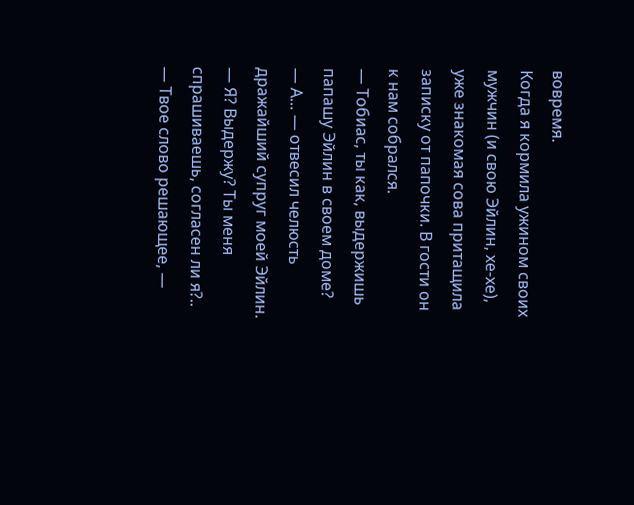вовремя.
Когда я кормила ужином своих мужчин (и свою Эйлин, хе-хе), уже знакомая сова притащила записку от папочки. В гости он к нам собрался.
— Тобиас, ты как, выдержишь папашу Эйлин в своем доме?
— А… — отвесил челюсть дражайший супруг моей Эйлин. — Я? Выдержу? Ты меня спрашиваешь, согласен ли я?..
— Твое слово решающее, —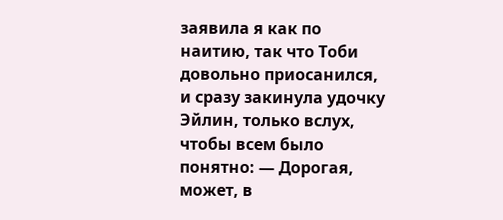заявила я как по наитию, так что Тоби довольно приосанился, и сразу закинула удочку Эйлин, только вслух, чтобы всем было понятно: — Дорогая, может, в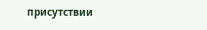присутствии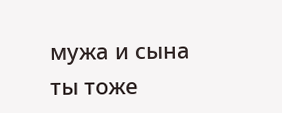мужа и сына ты тоже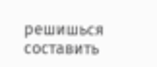решишься составить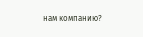нам компанию?